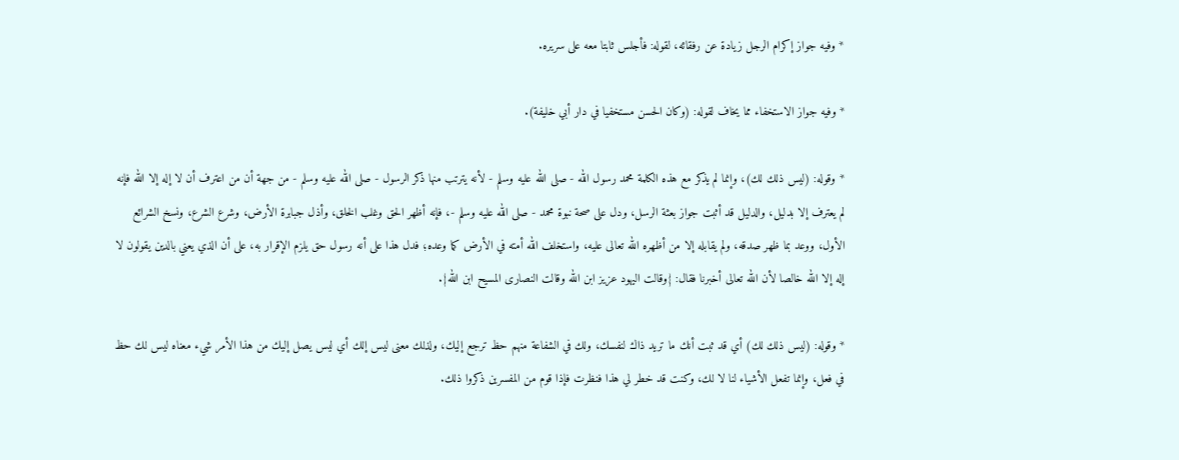* وفيه جواز إكرام الرجل زيادة عن رفقائه، لقوله: فأجلس ثابتا معه على سريره.

* وفيه جواز الاستخفاء مما يخاف لقوله: (وكان الحسن مستخفيا في دار أبي خليفة).

* وقوله: (ليس ذلك لك)، وإنما لم يذكر مع هذه الكلمة محمد رسول الله - صلى الله عليه وسلم - لأنه يترتب منها ذكر الرسول - صلى الله عليه وسلم - من جهة أن من اعترف أن لا إله إلا الله فإنه لم يعترف إلا بدليل، والدليل قد أثبت جواز بعثة الرسل، ودل على صحة نبوة محمد - صلى الله عليه وسلم -، فإنه أظهر الحق وغلب الخلق، وأذل جبابرة الأرض، وشرع الشرع، ونسخ الشرائع الأول، ووعد بما ظهر صدقه، ولم يقابله إلا من أظهره الله تعالى عليه، واستخلف الله أمته في الأرض كما وعده؛ فدل هذا على أنه رسول حق يلزم الإقرار به، على أن الذي يعني بالدين يقولون لا إله إلا الله خالصا لأن الله تعالى أخبرنا فقال: {وقالت اليهود عزيز ابن الله وقالت النصارى المسيح ابن الله}.

* وقوله: (ليس ذلك لك) أي قد ثبت أنك ما تريد ذاك لنفسك، ولك في الشفاعة منهم حظ ترجع إليك، ولذلك معنى ليس إلك أي ليس يصل إليك من هذا الأمر شيء معناه ليس لك حظ في فعل، وإنما تفعل الأشياء لنا لا لك، وكنت قد خطر لي هذا فنظرت فإذا قوم من المفسرين ذكروا ذلك.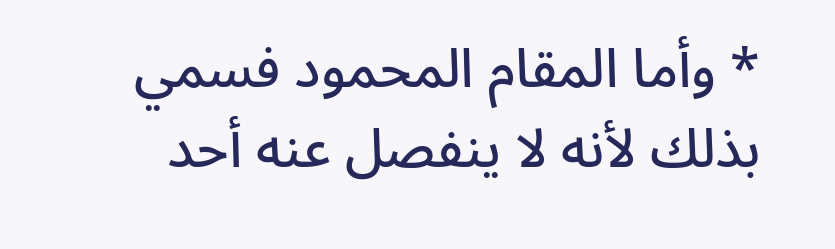* وأما المقام المحمود فسمي بذلك لأنه لا ينفصل عنه أحد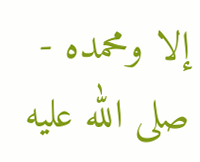إلا ومحمده - صلى الله عليه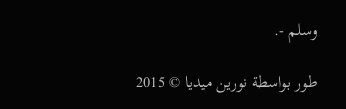وسلم -.

طور بواسطة نورين ميديا © 2015